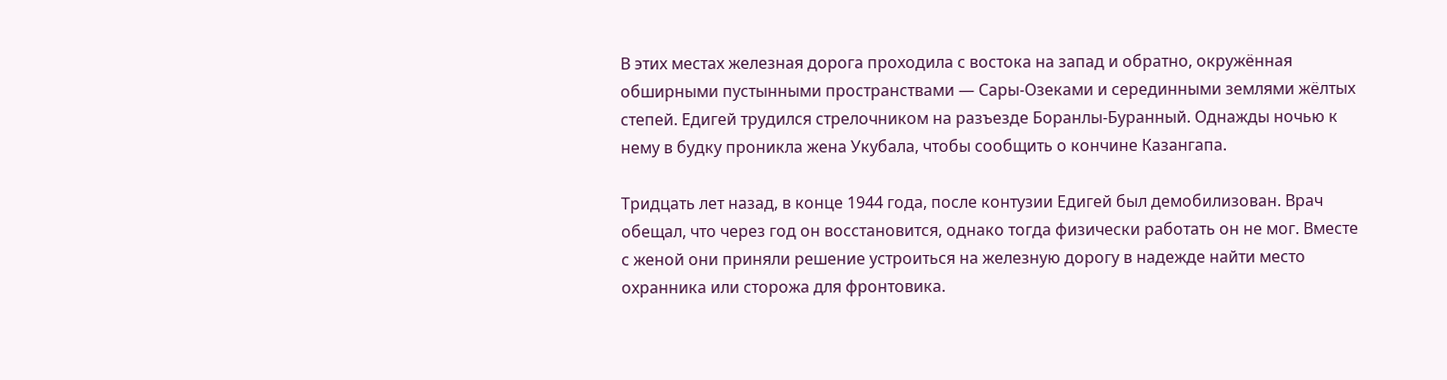В этих местах железная дорога проходила с востока на запад и обратно, окружённая обширными пустынными пространствами — Сары-Озеками и серединными землями жёлтых степей. Едигей трудился стрелочником на разъезде Боранлы-Буранный. Однажды ночью к нему в будку проникла жена Укубала, чтобы сообщить о кончине Казангапа.

Тридцать лет назад, в конце 1944 года, после контузии Едигей был демобилизован. Врач обещал, что через год он восстановится, однако тогда физически работать он не мог. Вместе с женой они приняли решение устроиться на железную дорогу в надежде найти место охранника или сторожа для фронтовика.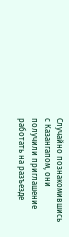Случайно познакомившись с Казангапом, они получили приглашение работать на разъезде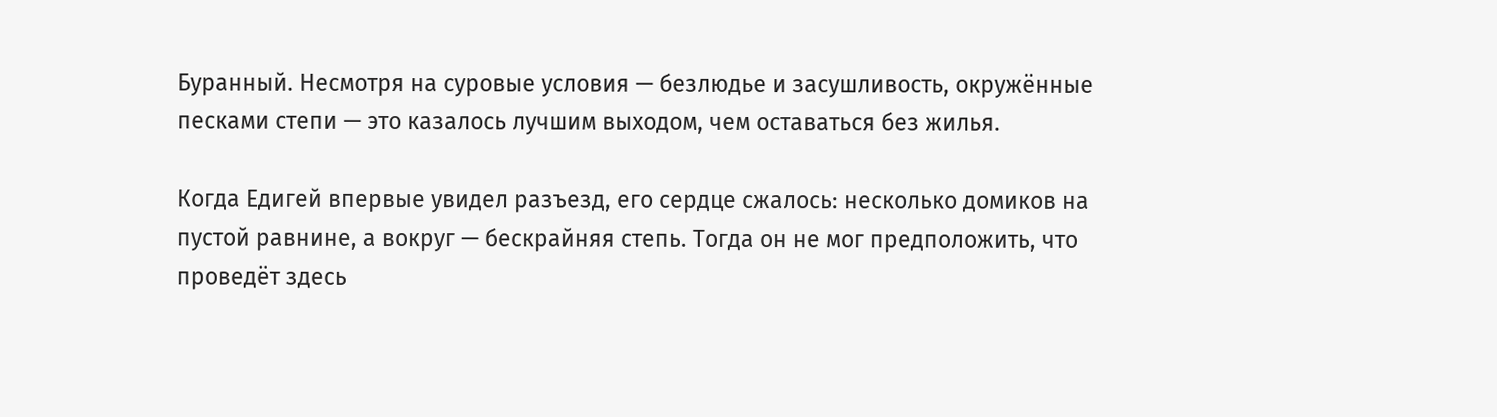Буранный. Несмотря на суровые условия — безлюдье и засушливость, окружённые песками степи — это казалось лучшим выходом, чем оставаться без жилья.

Когда Едигей впервые увидел разъезд, его сердце сжалось: несколько домиков на пустой равнине, а вокруг — бескрайняя степь. Тогда он не мог предположить, что проведёт здесь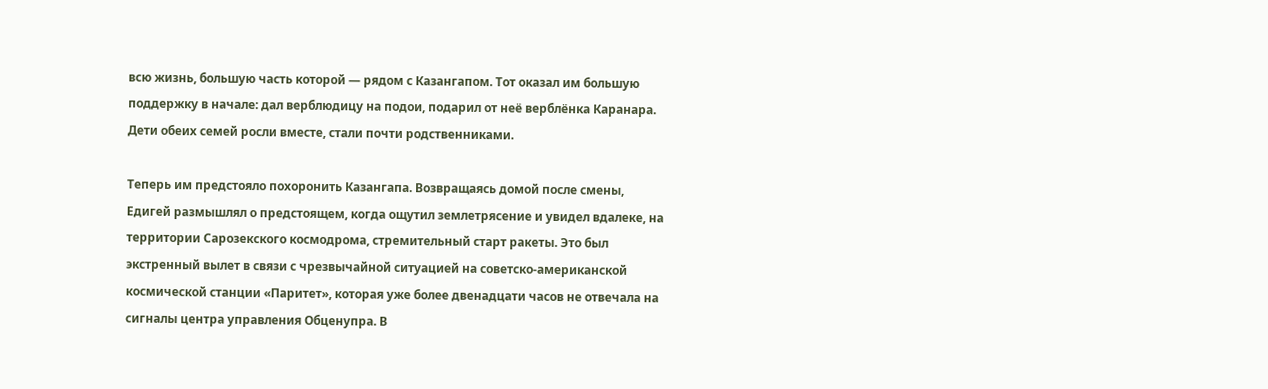всю жизнь, большую часть которой — рядом с Казангапом. Тот оказал им большую поддержку в начале: дал верблюдицу на подои, подарил от неё верблёнка Каранара. Дети обеих семей росли вместе, стали почти родственниками.

Теперь им предстояло похоронить Казангапа. Возвращаясь домой после смены, Едигей размышлял о предстоящем, когда ощутил землетрясение и увидел вдалеке, на территории Сарозекского космодрома, стремительный старт ракеты. Это был экстренный вылет в связи с чрезвычайной ситуацией на советско-американской космической станции «Паритет», которая уже более двенадцати часов не отвечала на сигналы центра управления Обценупра. В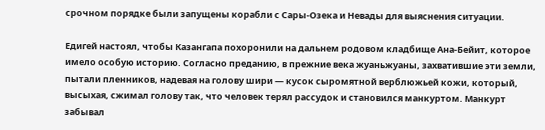срочном порядке были запущены корабли с Сары-Озека и Невады для выяснения ситуации.

Едигей настоял, чтобы Казангапа похоронили на дальнем родовом кладбище Ана-Бейит, которое имело особую историю. Согласно преданию, в прежние века жуаньжуаны, захватившие эти земли, пытали пленников, надевая на голову шири — кусок сыромятной верблюжьей кожи, который, высыхая, сжимал голову так, что человек терял рассудок и становился манкуртом. Манкурт забывал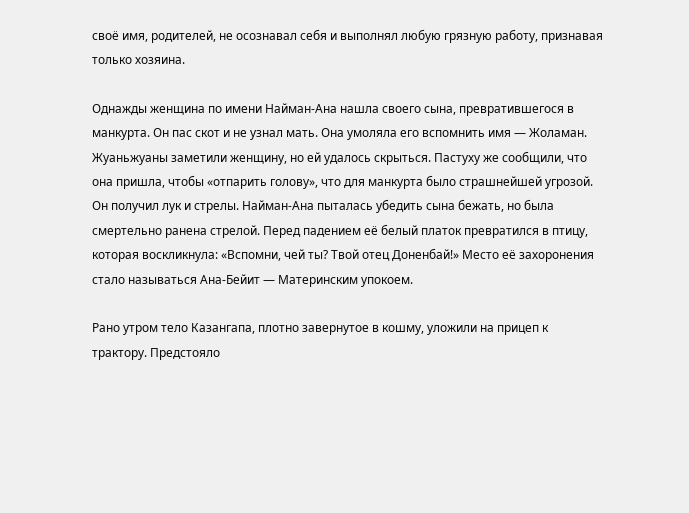своё имя, родителей, не осознавал себя и выполнял любую грязную работу, признавая только хозяина.

Однажды женщина по имени Найман-Ана нашла своего сына, превратившегося в манкурта. Он пас скот и не узнал мать. Она умоляла его вспомнить имя — Жоламан. Жуаньжуаны заметили женщину, но ей удалось скрыться. Пастуху же сообщили, что она пришла, чтобы «отпарить голову», что для манкурта было страшнейшей угрозой. Он получил лук и стрелы. Найман-Ана пыталась убедить сына бежать, но была смертельно ранена стрелой. Перед падением её белый платок превратился в птицу, которая воскликнула: «Вспомни, чей ты? Твой отец Доненбай!» Место её захоронения стало называться Ана-Бейит — Материнским упокоем.

Рано утром тело Казангапа, плотно завернутое в кошму, уложили на прицеп к трактору. Предстояло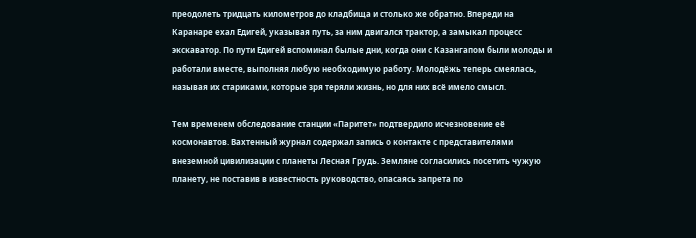преодолеть тридцать километров до кладбища и столько же обратно. Впереди на Каранаре ехал Едигей, указывая путь, за ним двигался трактор, а замыкал процесс экскаватор. По пути Едигей вспоминал былые дни, когда они с Казангапом были молоды и работали вместе, выполняя любую необходимую работу. Молодёжь теперь смеялась, называя их стариками, которые зря теряли жизнь, но для них всё имело смысл.

Тем временем обследование станции «Паритет» подтвердило исчезновение её космонавтов. Вахтенный журнал содержал запись о контакте с представителями внеземной цивилизации с планеты Лесная Грудь. Земляне согласились посетить чужую планету, не поставив в известность руководство, опасаясь запрета по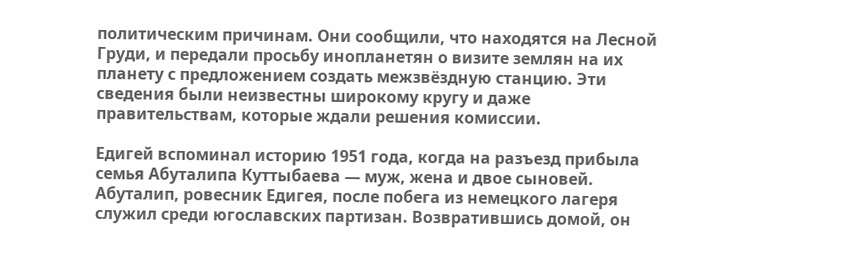политическим причинам. Они сообщили, что находятся на Лесной Груди, и передали просьбу инопланетян о визите землян на их планету с предложением создать межзвёздную станцию. Эти сведения были неизвестны широкому кругу и даже правительствам, которые ждали решения комиссии.

Едигей вспоминал историю 1951 года, когда на разъезд прибыла семья Абуталипа Куттыбаева — муж, жена и двое сыновей. Абуталип, ровесник Едигея, после побега из немецкого лагеря служил среди югославских партизан. Возвратившись домой, он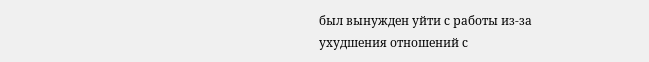был вынужден уйти с работы из-за ухудшения отношений с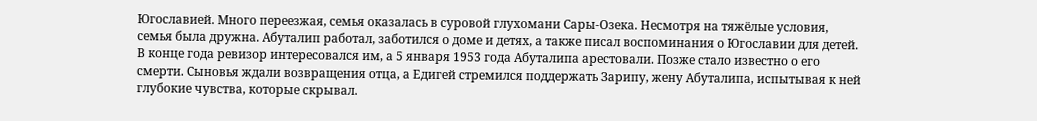Югославией. Много переезжая, семья оказалась в суровой глухомани Сары-Озека. Несмотря на тяжёлые условия, семья была дружна. Абуталип работал, заботился о доме и детях, а также писал воспоминания о Югославии для детей. В конце года ревизор интересовался им, а 5 января 1953 года Абуталипа арестовали. Позже стало известно о его смерти. Сыновья ждали возвращения отца, а Едигей стремился поддержать Зарипу, жену Абуталипа, испытывая к ней глубокие чувства, которые скрывал.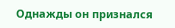Однажды он признался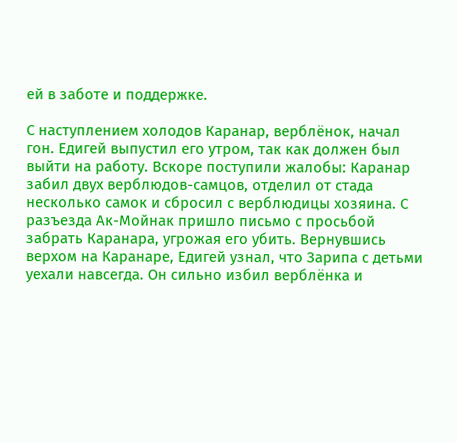ей в заботе и поддержке.

С наступлением холодов Каранар, верблёнок, начал гон. Едигей выпустил его утром, так как должен был выйти на работу. Вскоре поступили жалобы: Каранар забил двух верблюдов-самцов, отделил от стада несколько самок и сбросил с верблюдицы хозяина. С разъезда Ак-Мойнак пришло письмо с просьбой забрать Каранара, угрожая его убить. Вернувшись верхом на Каранаре, Едигей узнал, что Зарипа с детьми уехали навсегда. Он сильно избил верблёнка и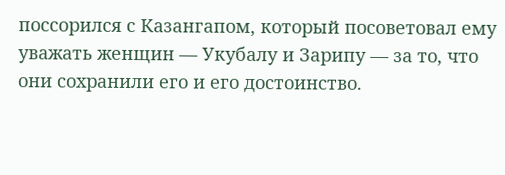поссорился с Казангапом, который посоветовал ему уважать женщин — Укубалу и Зарипу — за то, что они сохранили его и его достоинство.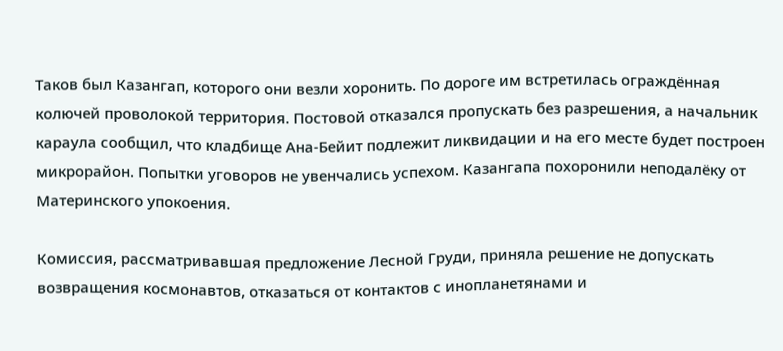Таков был Казангап, которого они везли хоронить. По дороге им встретилась ограждённая колючей проволокой территория. Постовой отказался пропускать без разрешения, а начальник караула сообщил, что кладбище Ана-Бейит подлежит ликвидации и на его месте будет построен микрорайон. Попытки уговоров не увенчались успехом. Казангапа похоронили неподалёку от Материнского упокоения.

Комиссия, рассматривавшая предложение Лесной Груди, приняла решение не допускать возвращения космонавтов, отказаться от контактов с инопланетянами и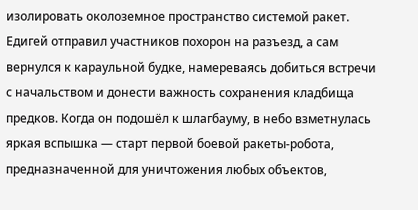изолировать околоземное пространство системой ракет. Едигей отправил участников похорон на разъезд, а сам вернулся к караульной будке, намереваясь добиться встречи с начальством и донести важность сохранения кладбища предков. Когда он подошёл к шлагбауму, в небо взметнулась яркая вспышка — старт первой боевой ракеты-робота, предназначенной для уничтожения любых объектов,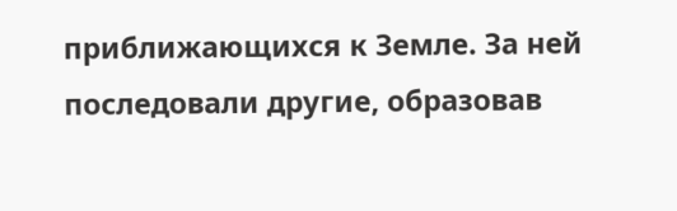приближающихся к Земле. За ней последовали другие, образовав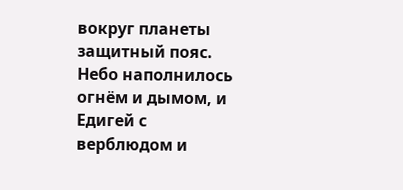вокруг планеты защитный пояс. Небо наполнилось огнём и дымом, и Едигей с верблюдом и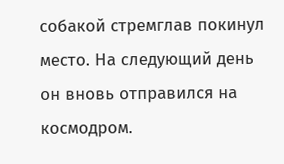собакой стремглав покинул место. На следующий день он вновь отправился на космодром.